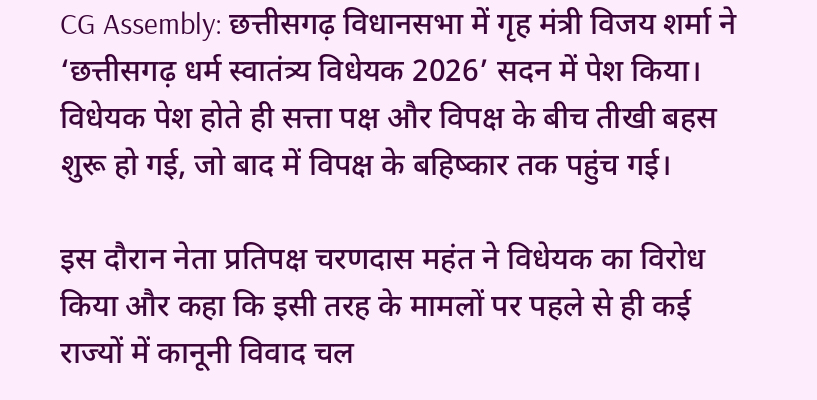CG Assembly: छत्तीसगढ़ विधानसभा में गृह मंत्री विजय शर्मा ने ‘छत्तीसगढ़ धर्म स्वातंत्र्य विधेयक 2026’ सदन में पेश किया। विधेयक पेश होते ही सत्ता पक्ष और विपक्ष के बीच तीखी बहस शुरू हो गई, जो बाद में विपक्ष के बहिष्कार तक पहुंच गई।

इस दौरान नेता प्रतिपक्ष चरणदास महंत ने विधेयक का विरोध किया और कहा कि इसी तरह के मामलों पर पहले से ही कई राज्यों में कानूनी विवाद चल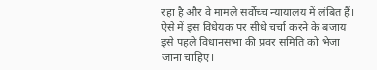रहा है और वे मामले सर्वोच्च न्यायालय में लंबित हैं। ऐसे में इस विधेयक पर सीधे चर्चा करने के बजाय इसे पहले विधानसभा की प्रवर समिति को भेजा जाना चाहिए।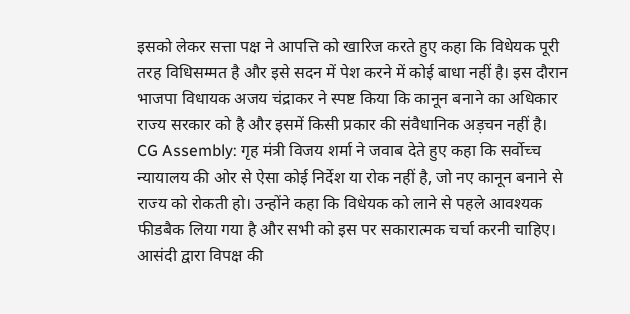इसको लेकर सत्ता पक्ष ने आपत्ति को खारिज करते हुए कहा कि विधेयक पूरी तरह विधिसम्मत है और इसे सदन में पेश करने में कोई बाधा नहीं है। इस दौरान भाजपा विधायक अजय चंद्राकर ने स्पष्ट किया कि कानून बनाने का अधिकार राज्य सरकार को है और इसमें किसी प्रकार की संवैधानिक अड़चन नहीं है।
CG Assembly: गृह मंत्री विजय शर्मा ने जवाब देते हुए कहा कि सर्वोच्च न्यायालय की ओर से ऐसा कोई निर्देश या रोक नहीं है, जो नए कानून बनाने से राज्य को रोकती हो। उन्होंने कहा कि विधेयक को लाने से पहले आवश्यक फीडबैक लिया गया है और सभी को इस पर सकारात्मक चर्चा करनी चाहिए।
आसंदी द्वारा विपक्ष की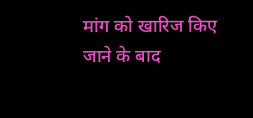मांग को खारिज किए जाने के बाद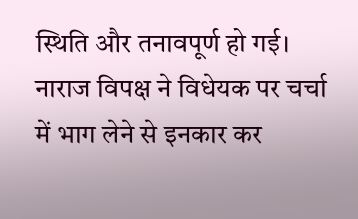स्थिति और तनावपूर्ण हो गई। नाराज विपक्ष ने विधेयक पर चर्चा में भाग लेने से इनकार कर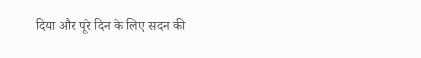दिया और पूरे दिन के लिए सदन की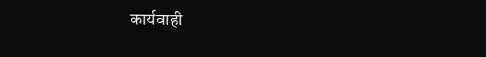कार्यवाही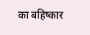का बहिष्कार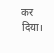कर दिया।